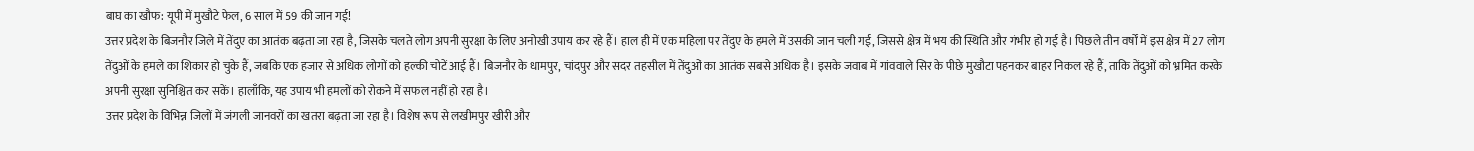बाघ का खौफ: यूपी में मुखौटे फेल, 6 साल में 59 की जान गई!
उत्तर प्रदेश के बिजनौर जिले में तेंदुए का आतंक बढ़ता जा रहा है, जिसके चलते लोग अपनी सुरक्षा के लिए अनोखी उपाय कर रहे हैं। हाल ही में एक महिला पर तेंदुए के हमले में उसकी जान चली गई, जिससे क्षेत्र में भय की स्थिति और गंभीर हो गई है। पिछले तीन वर्षों में इस क्षेत्र में 27 लोग तेंदुओं के हमले का शिकार हो चुके हैं, जबकि एक हजार से अधिक लोगों को हल्की चोटें आई हैं। बिजनौर के धामपुर, चांदपुर और सदर तहसील में तेंदुओं का आतंक सबसे अधिक है। इसके जवाब में गांववाले सिर के पीछे मुखौटा पहनकर बाहर निकल रहे हैं, ताकि तेंदुओं को भ्रमित करके अपनी सुरक्षा सुनिश्चित कर सकें। हालाँकि, यह उपाय भी हमलों को रोकने में सफल नहीं हो रहा है।
उत्तर प्रदेश के विभिन्न जिलों में जंगली जानवरों का खतरा बढ़ता जा रहा है। विशेष रूप से लखीमपुर खीरी और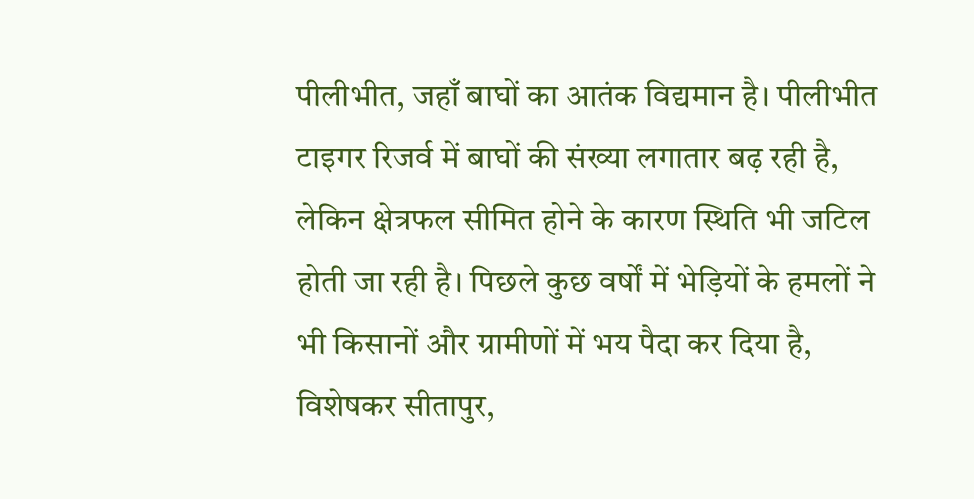पीलीभीत, जहाँ बाघों का आतंक विद्यमान है। पीलीभीत टाइगर रिजर्व में बाघों की संख्या लगातार बढ़ रही है, लेकिन क्षेत्रफल सीमित होने के कारण स्थिति भी जटिल होती जा रही है। पिछले कुछ वर्षों में भेड़ियों के हमलों ने भी किसानों और ग्रामीणों में भय पैदा कर दिया है, विशेषकर सीतापुर,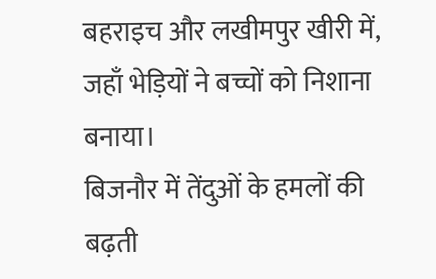बहराइच और लखीमपुर खीरी में, जहाँ भेड़ियों ने बच्चों को निशाना बनाया।
बिजनौर में तेंदुओं के हमलों की बढ़ती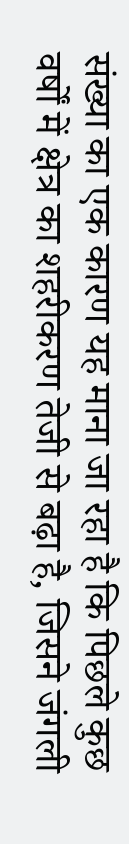संख्या का एक कारण यह माना जा रहा है कि पिछले कुछ वर्षों में क्षेत्र का शहरीकरण तेजी से बढ़ा है, जिसने जंगली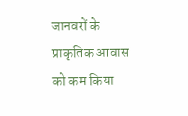जानवरों के प्राकृतिक आवास को कम किया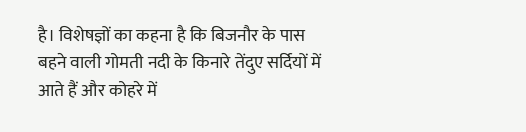है। विशेषज्ञों का कहना है कि बिजनौर के पास बहने वाली गोमती नदी के किनारे तेंदुए सर्दियों में आते हैं और कोहरे में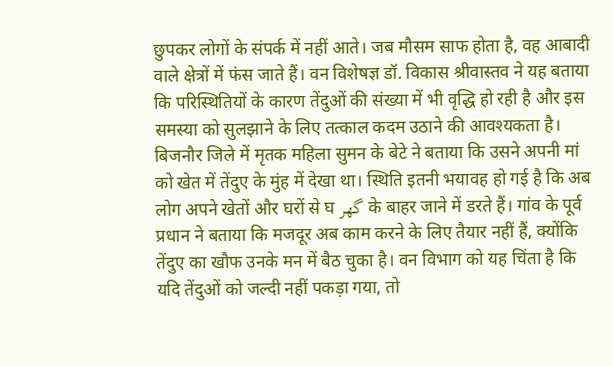छुपकर लोगों के संपर्क में नहीं आते। जब मौसम साफ होता है, वह आबादी वाले क्षेत्रों में फंस जाते हैं। वन विशेषज्ञ डॉ. विकास श्रीवास्तव ने यह बताया कि परिस्थितियों के कारण तेंदुओं की संख्या में भी वृद्धि हो रही है और इस समस्या को सुलझाने के लिए तत्काल कदम उठाने की आवश्यकता है।
बिजनौर जिले में मृतक महिला सुमन के बेटे ने बताया कि उसने अपनी मां को खेत में तेंदुए के मुंह में देखा था। स्थिति इतनी भयावह हो गई है कि अब लोग अपने खेतों और घरों से घ گھر के बाहर जाने में डरते हैं। गांव के पूर्व प्रधान ने बताया कि मजदूर अब काम करने के लिए तैयार नहीं हैं, क्योंकि तेंदुए का खौफ उनके मन में बैठ चुका है। वन विभाग को यह चिंता है कि यदि तेंदुओं को जल्दी नहीं पकड़ा गया, तो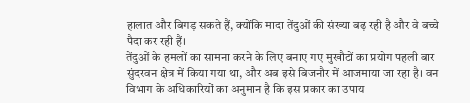हालात और बिगड़ सकते हैं, क्योंकि मादा तेंदुओं की संख्या बढ़ रही है और वे बच्चे पैदा कर रही हैं।
तेंदुओं के हमलों का सामना करने के लिए बनाए गए मुखौटों का प्रयोग पहली बार सुंदरवन क्षेत्र में किया गया था, और अब इसे बिजनौर में आजमाया जा रहा है। वन विभाग के अधिकारियों का अनुमान है कि इस प्रकार का उपाय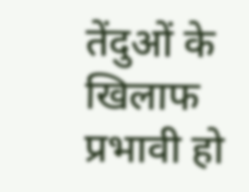तेंदुओं के खिलाफ प्रभावी हो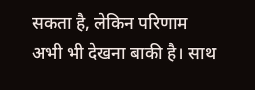सकता है, लेकिन परिणाम अभी भी देखना बाकी है। साथ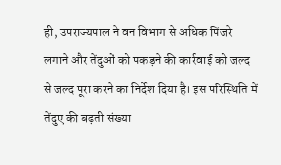ही, उपराज्यपाल ने वन विभाग से अधिक पिंजरे लगाने और तेंदुओं को पकड़ने की कार्रवाई को जल्द से जल्द पूरा करने का निर्देश दिया है। इस परिस्थिति में तेंदुए की बढ़ती संख्या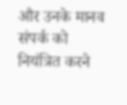और उनके मानव संपर्क को नियंत्रित करने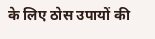के लिए ठोस उपायों की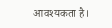आवश्यकता है।